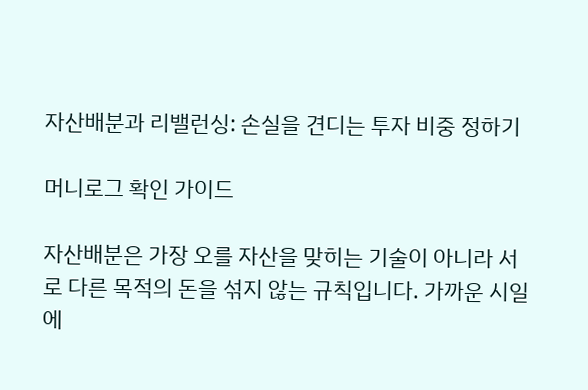자산배분과 리밸런싱: 손실을 견디는 투자 비중 정하기

머니로그 확인 가이드

자산배분은 가장 오를 자산을 맞히는 기술이 아니라 서로 다른 목적의 돈을 섞지 않는 규칙입니다. 가까운 시일에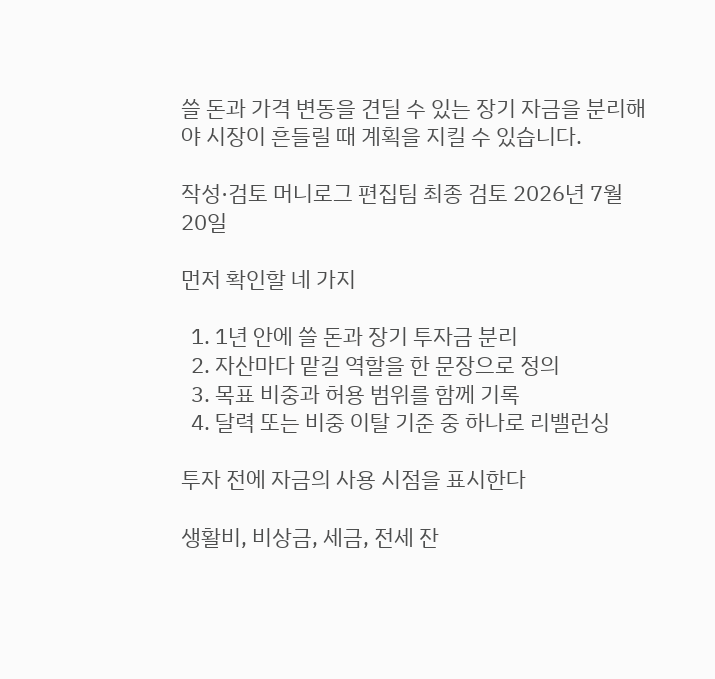쓸 돈과 가격 변동을 견딜 수 있는 장기 자금을 분리해야 시장이 흔들릴 때 계획을 지킬 수 있습니다.

작성·검토 머니로그 편집팀 최종 검토 2026년 7월 20일

먼저 확인할 네 가지

  1. 1년 안에 쓸 돈과 장기 투자금 분리
  2. 자산마다 맡길 역할을 한 문장으로 정의
  3. 목표 비중과 허용 범위를 함께 기록
  4. 달력 또는 비중 이탈 기준 중 하나로 리밸런싱

투자 전에 자금의 사용 시점을 표시한다

생활비, 비상금, 세금, 전세 잔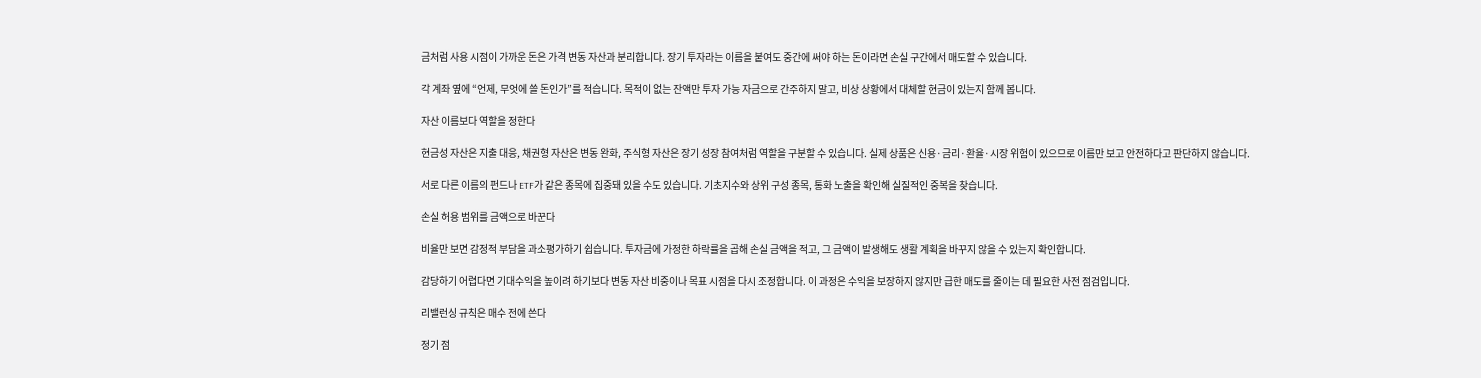금처럼 사용 시점이 가까운 돈은 가격 변동 자산과 분리합니다. 장기 투자라는 이름을 붙여도 중간에 써야 하는 돈이라면 손실 구간에서 매도할 수 있습니다.

각 계좌 옆에 “언제, 무엇에 쓸 돈인가”를 적습니다. 목적이 없는 잔액만 투자 가능 자금으로 간주하지 말고, 비상 상황에서 대체할 현금이 있는지 함께 봅니다.

자산 이름보다 역할을 정한다

현금성 자산은 지출 대응, 채권형 자산은 변동 완화, 주식형 자산은 장기 성장 참여처럼 역할을 구분할 수 있습니다. 실제 상품은 신용·금리·환율·시장 위험이 있으므로 이름만 보고 안전하다고 판단하지 않습니다.

서로 다른 이름의 펀드나 ETF가 같은 종목에 집중돼 있을 수도 있습니다. 기초지수와 상위 구성 종목, 통화 노출을 확인해 실질적인 중복을 찾습니다.

손실 허용 범위를 금액으로 바꾼다

비율만 보면 감정적 부담을 과소평가하기 쉽습니다. 투자금에 가정한 하락률을 곱해 손실 금액을 적고, 그 금액이 발생해도 생활 계획을 바꾸지 않을 수 있는지 확인합니다.

감당하기 어렵다면 기대수익을 높이려 하기보다 변동 자산 비중이나 목표 시점을 다시 조정합니다. 이 과정은 수익을 보장하지 않지만 급한 매도를 줄이는 데 필요한 사전 점검입니다.

리밸런싱 규칙은 매수 전에 쓴다

정기 점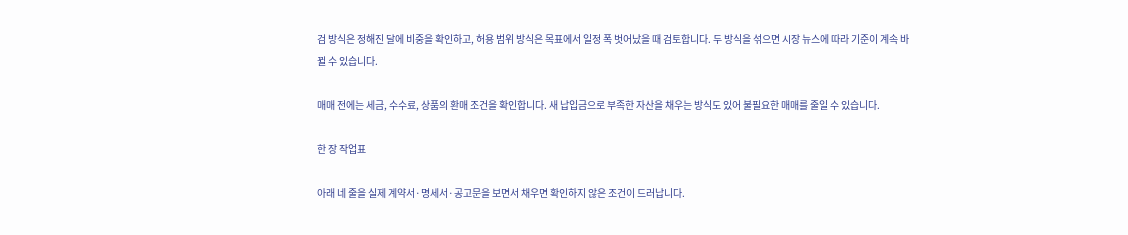검 방식은 정해진 달에 비중을 확인하고, 허용 범위 방식은 목표에서 일정 폭 벗어났을 때 검토합니다. 두 방식을 섞으면 시장 뉴스에 따라 기준이 계속 바뀔 수 있습니다.

매매 전에는 세금, 수수료, 상품의 환매 조건을 확인합니다. 새 납입금으로 부족한 자산을 채우는 방식도 있어 불필요한 매매를 줄일 수 있습니다.

한 장 작업표

아래 네 줄을 실제 계약서·명세서·공고문을 보면서 채우면 확인하지 않은 조건이 드러납니다.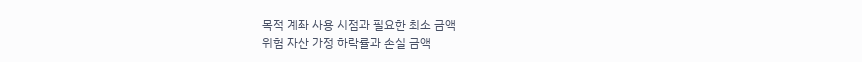목적 계좌 사용 시점과 필요한 최소 금액
위험 자산 가정 하락률과 손실 금액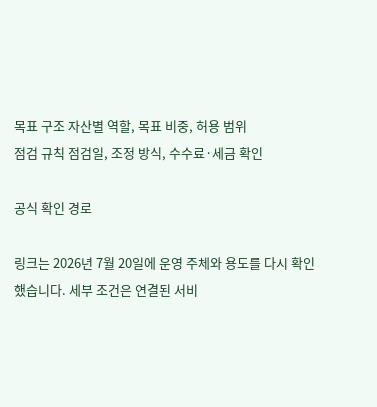목표 구조 자산별 역할, 목표 비중, 허용 범위
점검 규칙 점검일, 조정 방식, 수수료·세금 확인

공식 확인 경로

링크는 2026년 7월 20일에 운영 주체와 용도를 다시 확인했습니다. 세부 조건은 연결된 서비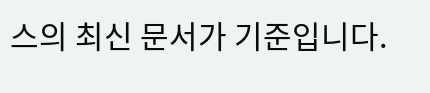스의 최신 문서가 기준입니다.